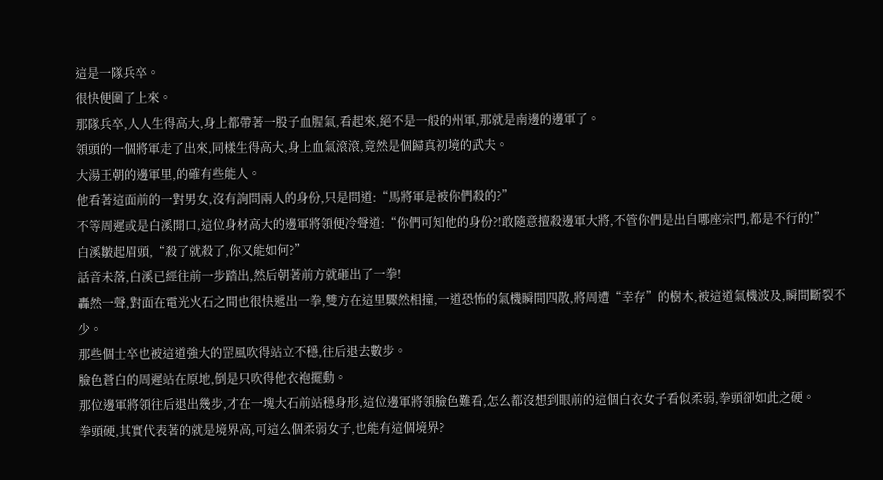這是一隊兵卒。
很快便圍了上來。
那隊兵卒,人人生得高大,身上都帶著一股子血腥氣,看起來,絕不是一般的州軍,那就是南邊的邊軍了。
領頭的一個將軍走了出來,同樣生得高大,身上血氣滾滾,竟然是個歸真初境的武夫。
大湯王朝的邊軍里,的確有些能人。
他看著這面前的一對男女,沒有詢問兩人的身份,只是問道:“馬將軍是被你們殺的?”
不等周遲或是白溪開口,這位身材高大的邊軍將領便冷聲道:“你們可知他的身份?!敢隨意擅殺邊軍大將,不管你們是出自哪座宗門,都是不行的!”
白溪皺起眉頭,“殺了就殺了,你又能如何?”
話音未落,白溪已經往前一步踏出,然后朝著前方就砸出了一拳!
轟然一聲,對面在電光火石之間也很快遞出一拳,雙方在這里驟然相撞,一道恐怖的氣機瞬間四散,將周遭“幸存”的樹木,被這道氣機波及,瞬間斷裂不少。
那些個士卒也被這道強大的罡風吹得站立不穩,往后退去數步。
臉色蒼白的周遲站在原地,倒是只吹得他衣袍擺動。
那位邊軍將領往后退出幾步,才在一塊大石前站穩身形,這位邊軍將領臉色難看,怎么都沒想到眼前的這個白衣女子看似柔弱,拳頭卻如此之硬。
拳頭硬,其實代表著的就是境界高,可這么個柔弱女子,也能有這個境界?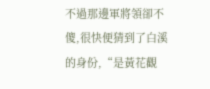不過那邊軍將領卻不傻,很快便猜到了白溪的身份,“是黃花觀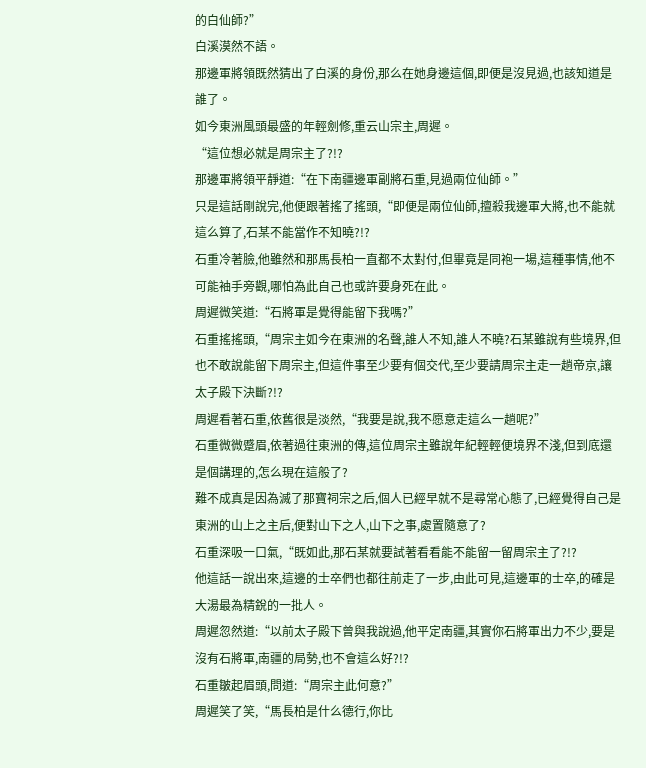的白仙師?”
白溪漠然不語。
那邊軍將領既然猜出了白溪的身份,那么在她身邊這個,即便是沒見過,也該知道是誰了。
如今東洲風頭最盛的年輕劍修,重云山宗主,周遲。
“這位想必就是周宗主了?!?
那邊軍將領平靜道:“在下南疆邊軍副將石重,見過兩位仙師。”
只是這話剛說完,他便跟著搖了搖頭,“即便是兩位仙師,擅殺我邊軍大將,也不能就這么算了,石某不能當作不知曉?!?
石重冷著臉,他雖然和那馬長柏一直都不太對付,但畢竟是同袍一場,這種事情,他不可能袖手旁觀,哪怕為此自己也或許要身死在此。
周遲微笑道:“石將軍是覺得能留下我嗎?”
石重搖搖頭,“周宗主如今在東洲的名聲,誰人不知,誰人不曉?石某雖說有些境界,但也不敢說能留下周宗主,但這件事至少要有個交代,至少要請周宗主走一趟帝京,讓太子殿下決斷?!?
周遲看著石重,依舊很是淡然,“我要是說,我不愿意走這么一趟呢?”
石重微微蹙眉,依著過往東洲的傳,這位周宗主雖說年紀輕輕便境界不淺,但到底還是個講理的,怎么現在這般了?
難不成真是因為滅了那寶祠宗之后,個人已經早就不是尋常心態了,已經覺得自己是東洲的山上之主后,便對山下之人,山下之事,處置隨意了?
石重深吸一口氣,“既如此,那石某就要試著看看能不能留一留周宗主了?!?
他這話一說出來,這邊的士卒們也都往前走了一步,由此可見,這邊軍的士卒,的確是大湯最為精銳的一批人。
周遲忽然道:“以前太子殿下曾與我說過,他平定南疆,其實你石將軍出力不少,要是沒有石將軍,南疆的局勢,也不會這么好?!?
石重皺起眉頭,問道:“周宗主此何意?”
周遲笑了笑,“馬長柏是什么德行,你比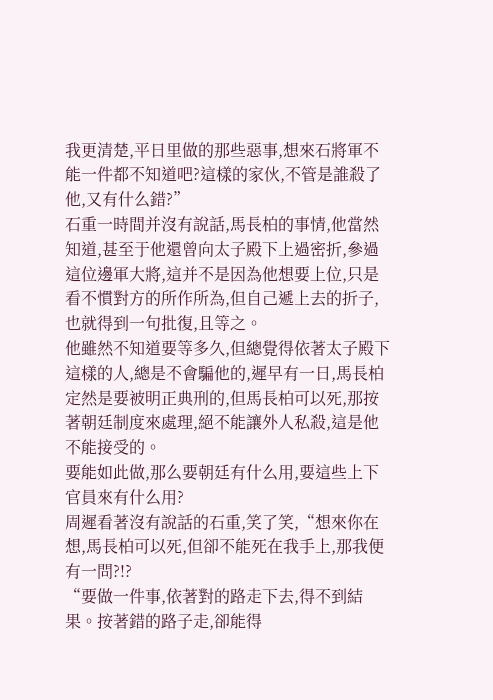我更清楚,平日里做的那些惡事,想來石將軍不能一件都不知道吧?這樣的家伙,不管是誰殺了他,又有什么錯?”
石重一時間并沒有說話,馬長柏的事情,他當然知道,甚至于他還曾向太子殿下上過密折,參過這位邊軍大將,這并不是因為他想要上位,只是看不慣對方的所作所為,但自己遞上去的折子,也就得到一句批復,且等之。
他雖然不知道要等多久,但總覺得依著太子殿下這樣的人,總是不會騙他的,遲早有一日,馬長柏定然是要被明正典刑的,但馬長柏可以死,那按著朝廷制度來處理,絕不能讓外人私殺,這是他不能接受的。
要能如此做,那么要朝廷有什么用,要這些上下官員來有什么用?
周遲看著沒有說話的石重,笑了笑,“想來你在想,馬長柏可以死,但卻不能死在我手上,那我便有一問?!?
“要做一件事,依著對的路走下去,得不到結果。按著錯的路子走,卻能得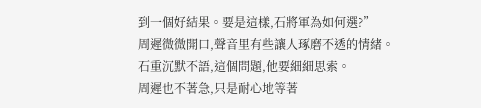到一個好結果。要是這樣,石將軍為如何選?”
周遲微微開口,聲音里有些讓人琢磨不透的情緒。
石重沉默不語,這個問題,他要細細思索。
周遲也不著急,只是耐心地等著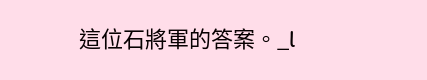這位石將軍的答案。_l